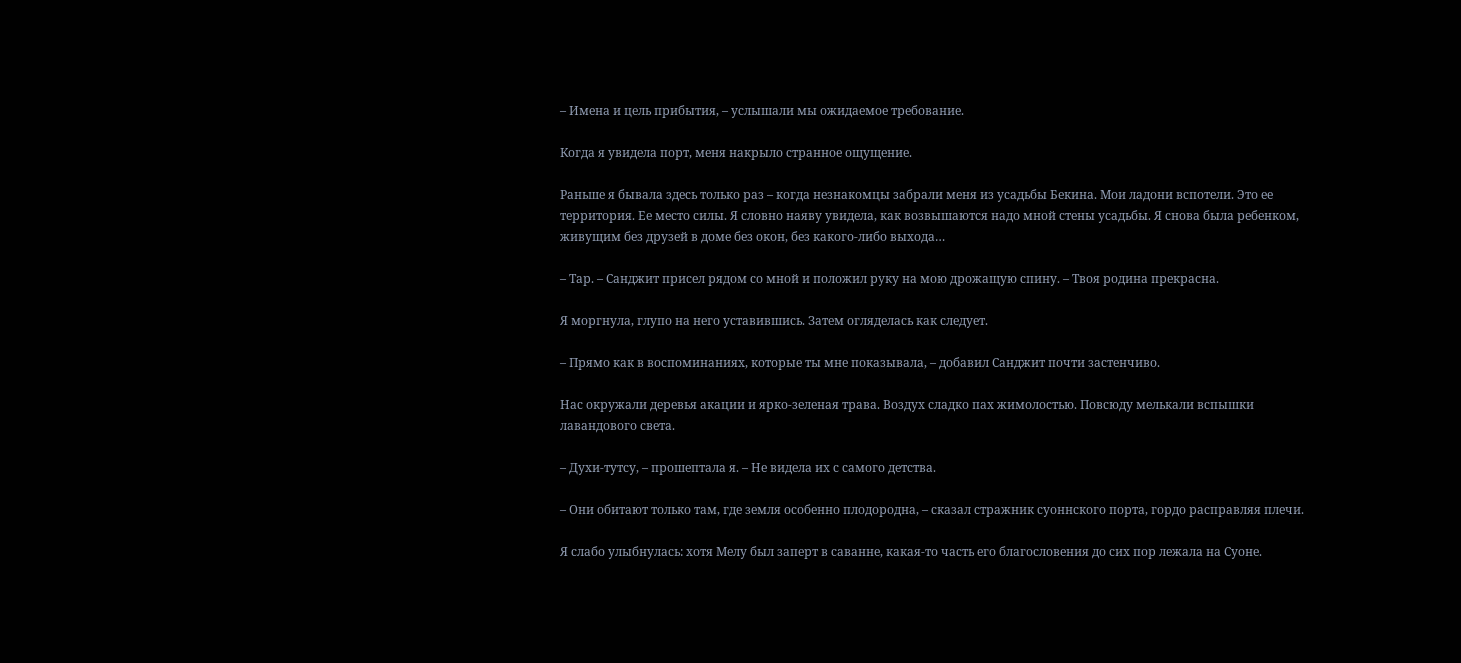– Имена и цель прибытия, – услышали мы ожидаемое требование.

Когда я увидела порт, меня накрыло странное ощущение.

Раньше я бывала здесь только раз – когда незнакомцы забрали меня из усадьбы Бекина. Мои ладони вспотели. Это ее территория. Ее место силы. Я словно наяву увидела, как возвышаются надо мной стены усадьбы. Я снова была ребенком, живущим без друзей в доме без окон, без какого-либо выхода…

– Тар. – Санджит присел рядом со мной и положил руку на мою дрожащую спину. – Твоя родина прекрасна.

Я моргнула, глупо на него уставившись. Затем огляделась как следует.

– Прямо как в воспоминаниях, которые ты мне показывала, – добавил Санджит почти застенчиво.

Нас окружали деревья акации и ярко-зеленая трава. Воздух сладко пах жимолостью. Повсюду мелькали вспышки лавандового света.

– Духи-тутсу, – прошептала я. – Не видела их с самого детства.

– Они обитают только там, где земля особенно плодородна, – сказал стражник суоннского порта, гордо расправляя плечи.

Я слабо улыбнулась: хотя Мелу был заперт в саванне, какая-то часть его благословения до сих пор лежала на Суоне.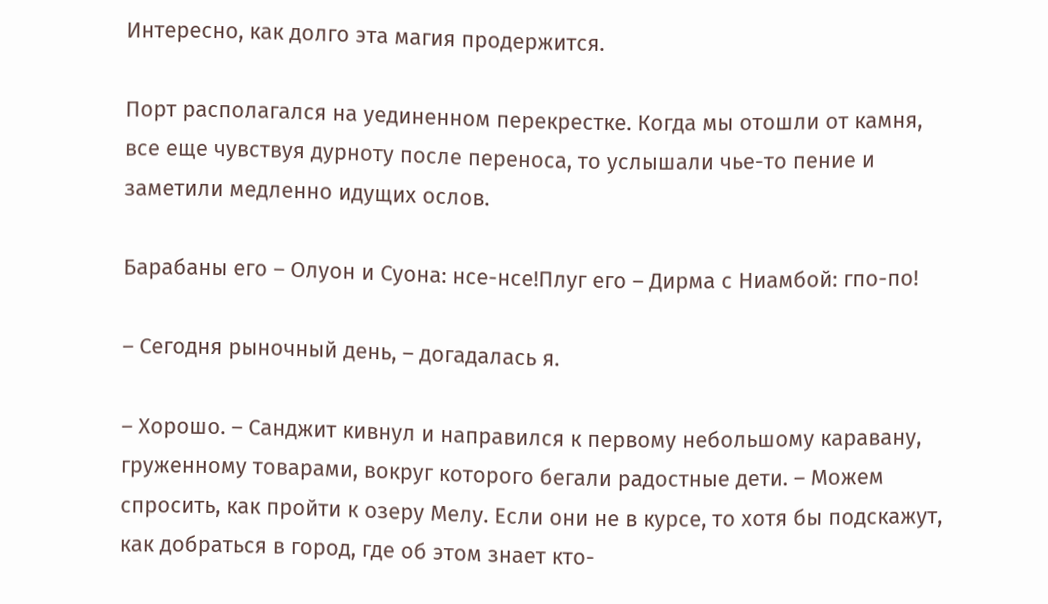Интересно, как долго эта магия продержится.

Порт располагался на уединенном перекрестке. Когда мы отошли от камня, все еще чувствуя дурноту после переноса, то услышали чье-то пение и заметили медленно идущих ослов.

Барабаны его – Олуон и Суона: нсе-нсе!Плуг его – Дирма с Ниамбой: гпо-по!

– Сегодня рыночный день, – догадалась я.

– Хорошо. – Санджит кивнул и направился к первому небольшому каравану, груженному товарами, вокруг которого бегали радостные дети. – Можем спросить, как пройти к озеру Мелу. Если они не в курсе, то хотя бы подскажут, как добраться в город, где об этом знает кто-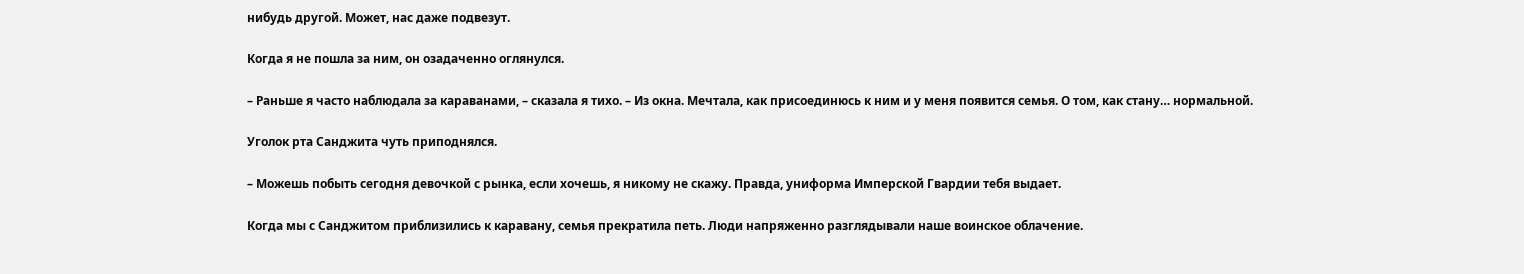нибудь другой. Может, нас даже подвезут.

Когда я не пошла за ним, он озадаченно оглянулся.

– Раньше я часто наблюдала за караванами, – сказала я тихо. – Из окна. Мечтала, как присоединюсь к ним и у меня появится семья. О том, как стану… нормальной.

Уголок рта Санджита чуть приподнялся.

– Можешь побыть сегодня девочкой с рынка, если хочешь, я никому не скажу. Правда, униформа Имперской Гвардии тебя выдает.

Когда мы с Санджитом приблизились к каравану, семья прекратила петь. Люди напряженно разглядывали наше воинское облачение.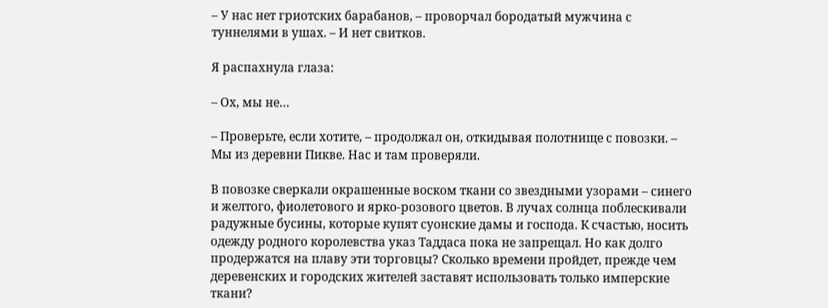– У нас нет гриотских барабанов, – проворчал бородатый мужчина с туннелями в ушах. – И нет свитков.

Я распахнула глаза:

– Ох, мы не…

– Проверьте, если хотите, – продолжал он, откидывая полотнище с повозки. – Мы из деревни Пикве. Нас и там проверяли.

В повозке сверкали окрашенные воском ткани со звездными узорами – синего и желтого, фиолетового и ярко-розового цветов. В лучах солнца поблескивали радужные бусины, которые купят суонские дамы и господа. К счастью, носить одежду родного королевства указ Таддаса пока не запрещал. Но как долго продержатся на плаву эти торговцы? Сколько времени пройдет, прежде чем деревенских и городских жителей заставят использовать только имперские ткани?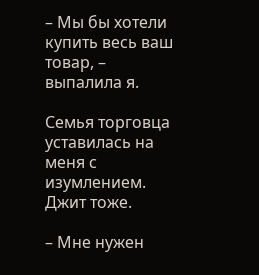– Мы бы хотели купить весь ваш товар, – выпалила я.

Семья торговца уставилась на меня с изумлением. Джит тоже.

– Мне нужен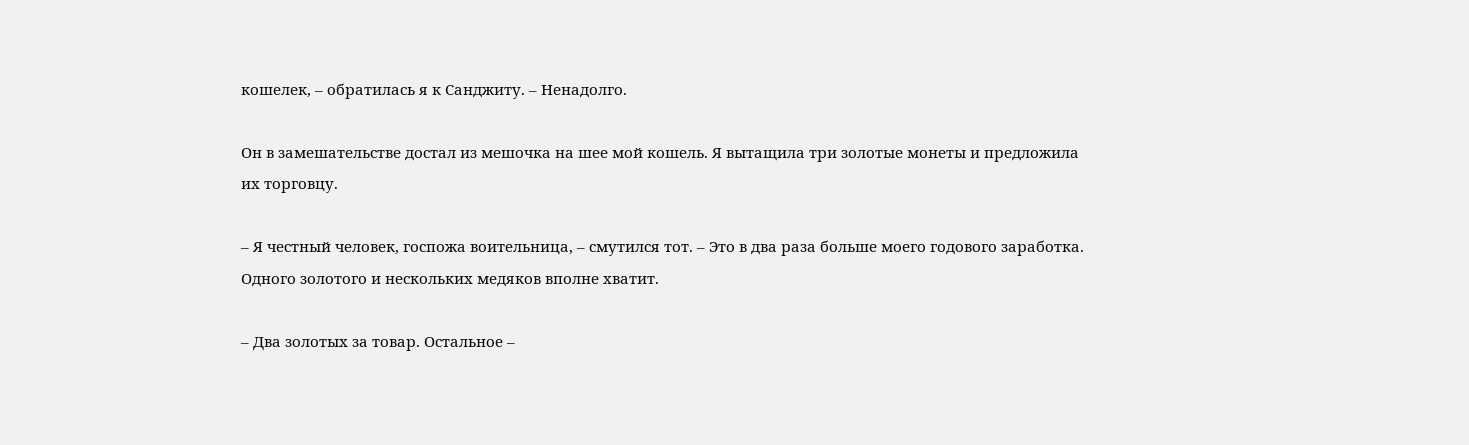кошелек, – обратилась я к Санджиту. – Ненадолго.

Он в замешательстве достал из мешочка на шее мой кошель. Я вытащила три золотые монеты и предложила их торговцу.

– Я честный человек, госпожа воительница, – смутился тот. – Это в два раза больше моего годового заработка. Одного золотого и нескольких медяков вполне хватит.

– Два золотых за товар. Остальное –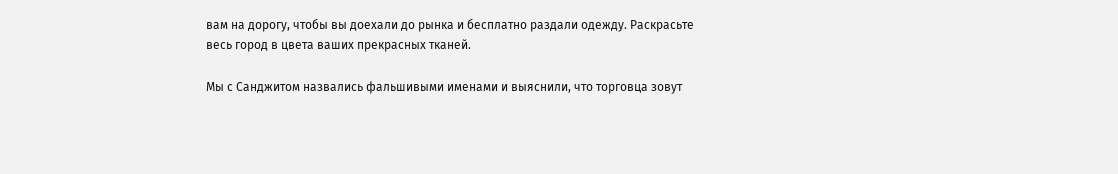вам на дорогу, чтобы вы доехали до рынка и бесплатно раздали одежду. Раскрасьте весь город в цвета ваших прекрасных тканей.

Мы с Санджитом назвались фальшивыми именами и выяснили, что торговца зовут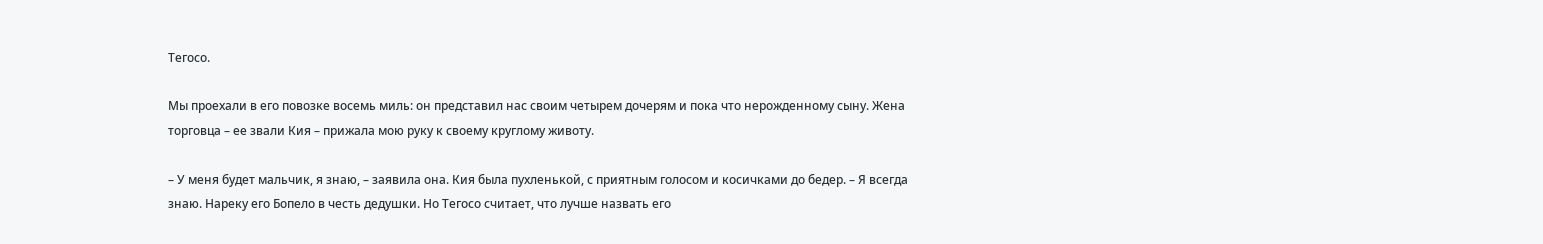Тегосо.

Мы проехали в его повозке восемь миль: он представил нас своим четырем дочерям и пока что нерожденному сыну. Жена торговца – ее звали Кия – прижала мою руку к своему круглому животу.

– У меня будет мальчик, я знаю, – заявила она. Кия была пухленькой, с приятным голосом и косичками до бедер. – Я всегда знаю. Нареку его Бопело в честь дедушки. Но Тегосо считает, что лучше назвать его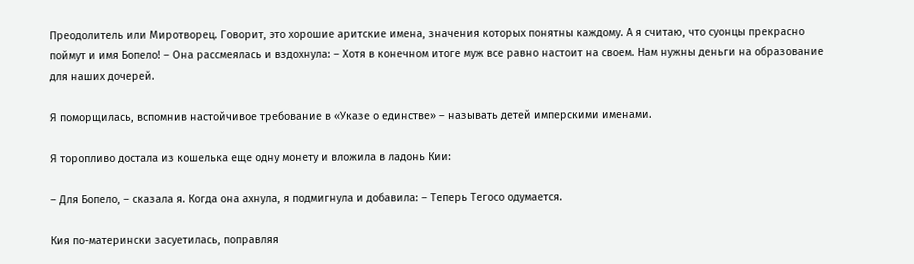Преодолитель или Миротворец. Говорит, это хорошие аритские имена, значения которых понятны каждому. А я считаю, что суонцы прекрасно поймут и имя Бопело! – Она рассмеялась и вздохнула: – Хотя в конечном итоге муж все равно настоит на своем. Нам нужны деньги на образование для наших дочерей.

Я поморщилась, вспомнив настойчивое требование в «Указе о единстве» – называть детей имперскими именами.

Я торопливо достала из кошелька еще одну монету и вложила в ладонь Кии:

– Для Бопело, – сказала я. Когда она ахнула, я подмигнула и добавила: – Теперь Тегосо одумается.

Кия по-матерински засуетилась, поправляя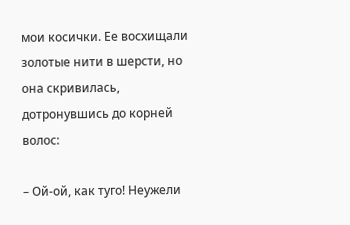мои косички. Ее восхищали золотые нити в шерсти, но она скривилась, дотронувшись до корней волос:

– Ой-ой, как туго! Неужели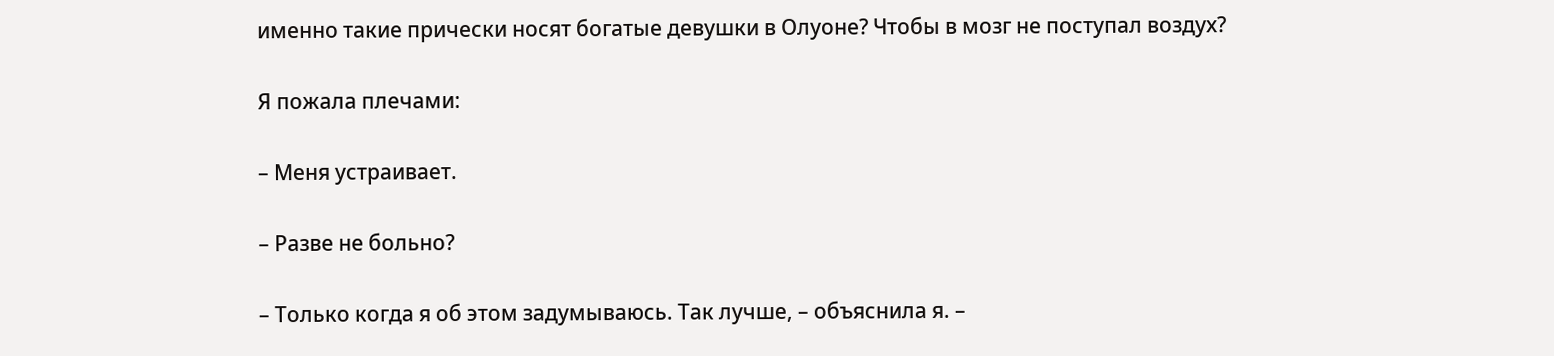именно такие прически носят богатые девушки в Олуоне? Чтобы в мозг не поступал воздух?

Я пожала плечами:

– Меня устраивает.

– Разве не больно?

– Только когда я об этом задумываюсь. Так лучше, – объяснила я. –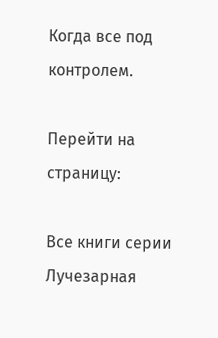Когда все под контролем.

Перейти на страницу:

Все книги серии Лучезарная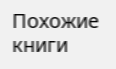Похожие книги